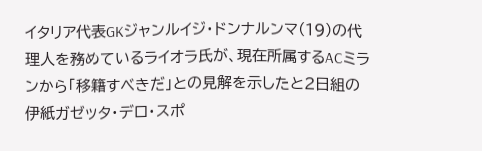イタリア代表GKジャンルイジ・ドンナルンマ(19)の代理人を務めているライオラ氏が、現在所属するACミランから「移籍すべきだ」との見解を示したと2日組の伊紙ガゼッタ・デロ・スポ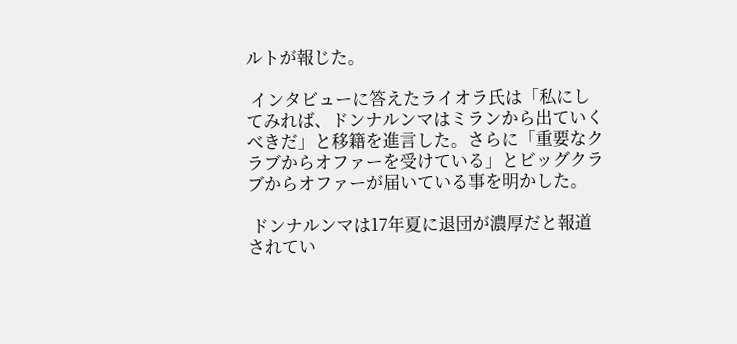ルトが報じた。

 インタビューに答えたライオラ氏は「私にしてみれば、ドンナルンマはミランから出ていくべきだ」と移籍を進言した。さらに「重要なクラブからオファーを受けている」とビッグクラブからオファーが届いている事を明かした。

 ドンナルンマは17年夏に退団が濃厚だと報道されてい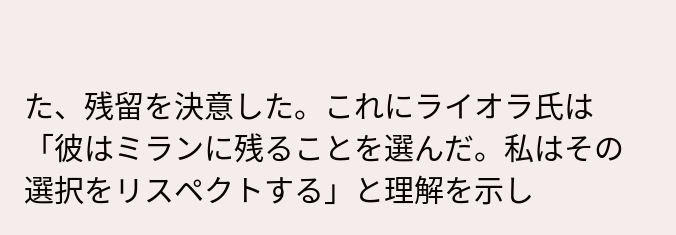た、残留を決意した。これにライオラ氏は「彼はミランに残ることを選んだ。私はその選択をリスペクトする」と理解を示し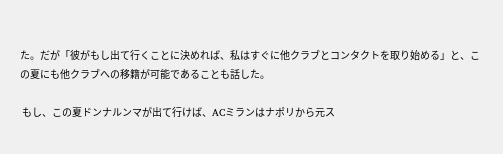た。だが「彼がもし出て行くことに決めれば、私はすぐに他クラブとコンタクトを取り始める」と、この夏にも他クラブへの移籍が可能であることも話した。

 もし、この夏ドンナルンマが出て行けば、ACミランはナポリから元ス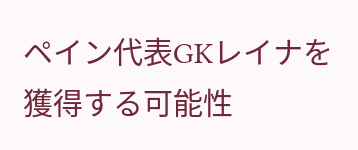ペイン代表GKレイナを獲得する可能性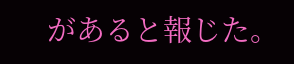があると報じた。